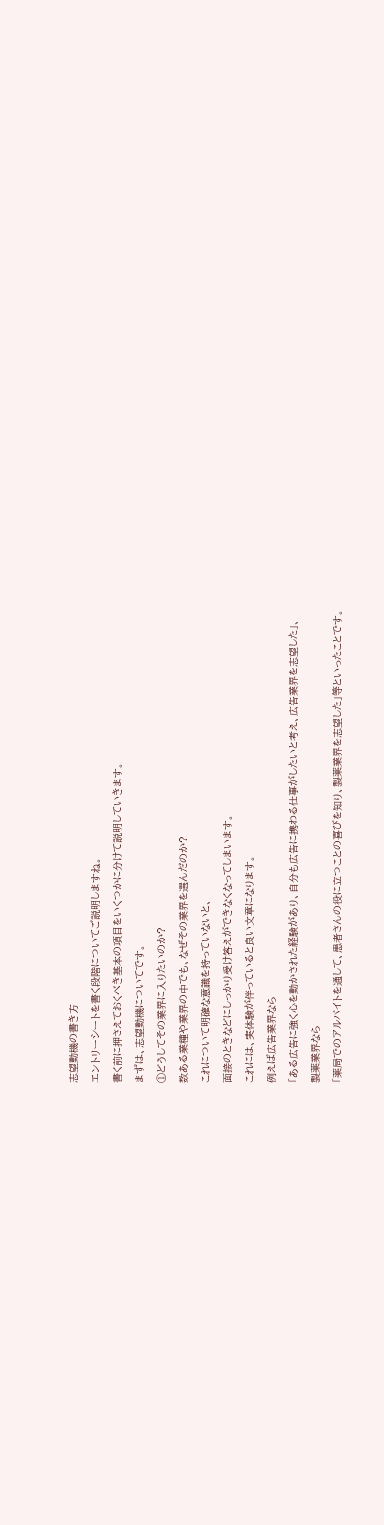志望動機の書き方
エントリーシートを書く段階についてご説明しますね。
書く前に押さえておくべき基本の項目をいくつかに分けて説明していきます。
まずは、志望動機についてです。
①どうしてその業界に入りたいのか?
数ある業種や業界の中でも、なぜその業界を選んだのか?
これについて明確な意識を持っていないと、
面接のときなどにしっかり受け答えができなくなってしまいます。
これには、実体験が伴っていると良い文章になります。
例えば広告業界なら
「ある広告に強く心を動かされた経験があり、自分も広告に携わる仕事がしたいと考え、広告業界を志望した」、
製薬業界なら
「薬局でのアルバイトを通して、患者さんの役に立つことの喜びを知り、製薬業界を志望した」等といったことです。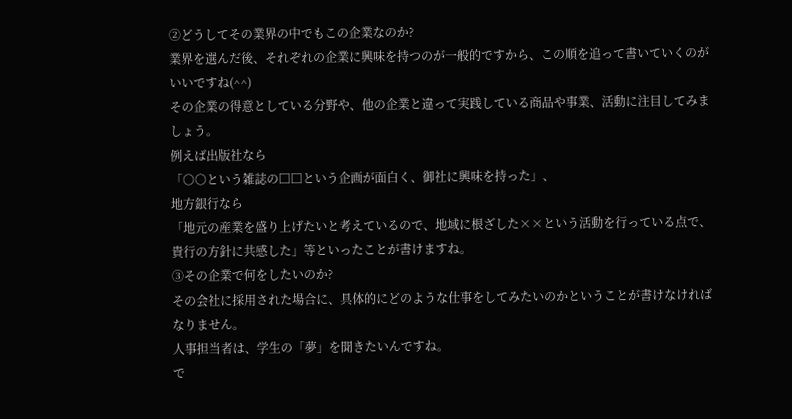②どうしてその業界の中でもこの企業なのか?
業界を選んだ後、それぞれの企業に興味を持つのが一般的ですから、この順を追って書いていくのがいいですね(^^)
その企業の得意としている分野や、他の企業と違って実践している商品や事業、活動に注目してみましょう。
例えば出版社なら
「○○という雑誌の□□という企画が面白く、御社に興味を持った」、
地方銀行なら
「地元の産業を盛り上げたいと考えているので、地域に根ざした××という活動を行っている点で、貴行の方針に共感した」等といったことが書けますね。
③その企業で何をしたいのか?
その会社に採用された場合に、具体的にどのような仕事をしてみたいのかということが書けなければなりません。
人事担当者は、学生の「夢」を聞きたいんですね。
で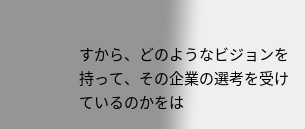すから、どのようなビジョンを持って、その企業の選考を受けているのかをは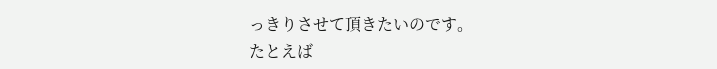っきりさせて頂きたいのです。
たとえば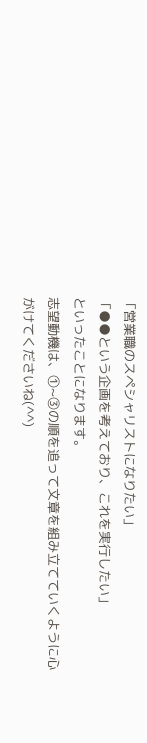「営業職のスペシャリストになりたい」
「●●という企画を考えており、これを実行したい」
といったことになります。
志望動機は、①~③の順を追って文章を組み立てていくように心がけてくださいね(^^)